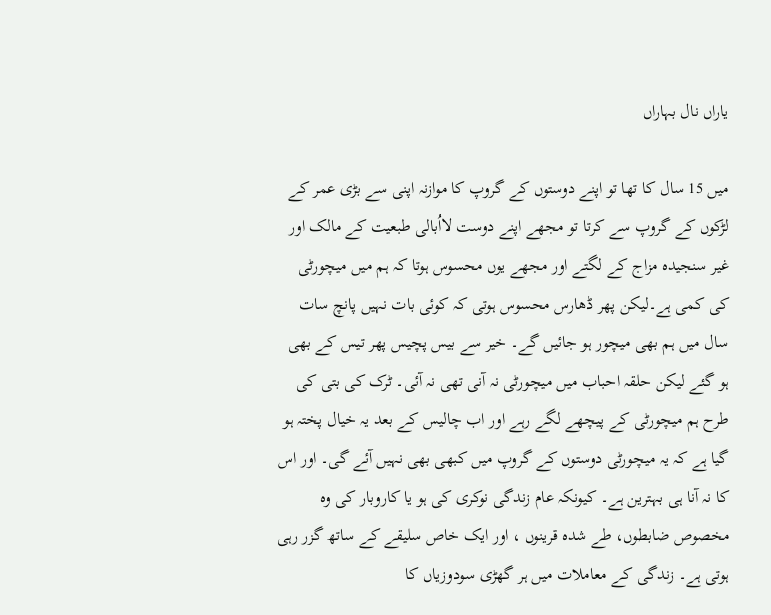یاراں نال بہاراں

میں 15 سال کا تھا تو اپنے دوستوں کے گروپ کا موازنہ اپنی سے بڑی عمر کے لڑکوں کے گروپ سے کرتا تو مجھے اپنے دوست لااُبالی طبعیت کے مالک اور غیر سنجیدہ مزاج کے لگتے اور مجھے یوں محسوس ہوتا کہ ہم میں میچورٹی کی کمی ہے۔لیکن پھر ڈھارس محسوس ہوتی کہ کوئی بات نہیں پانچ سات سال میں ہم بھی میچور ہو جائیں گے۔ خیر سے بیس پچیس پھر تیس کے بھی ہو گئے لیکن حلقہ احباب میں میچورٹی نہ آنی تھی نہ آئی۔ ٹرک کی بتی کی طرح ہم میچورٹی کے پیچھے لگے رہے اور اب چالیس کے بعد یہ خیال پختہ ہو گیا ہے کہ یہ میچورٹی دوستوں کے گروپ میں کبھی بھی نہیں آئے گی۔ اور اس کا نہ آنا ہی بہترین ہے۔ کیونکہ عام زندگی نوکری کی ہو یا کاروبار کی وہ مخصوص ضابطوں، طے شدہ قرینوں ، اور ایک خاص سلیقے کے ساتھ گزر رہی ہوتی ہے۔ زندگی کے معاملات میں ہر گھڑی سودوزیاں کا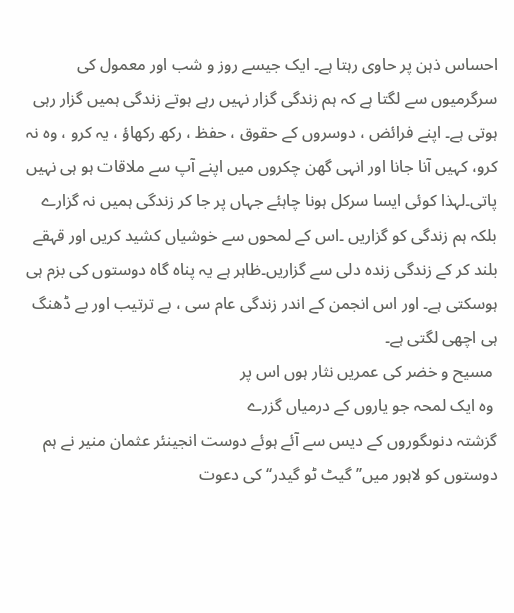احساس ذہن پر حاوی رہتا ہے۔ ایک جیسے روز و شب اور معمول کی سرگرمیوں سے لگتا ہے کہ ہم زندگی گزار نہیں رہے ہوتے زندگی ہمیں گزار رہی ہوتی ہے۔ اپنے فرائض ، دوسروں کے حقوق ، حفظ ، رکھ رکھاؤ ، یہ کرو ، وہ نہ کرو، کہیں آنا جانا اور انہی گھن چکروں میں اپنے آپ سے ملاقات ہو ہی نہیں پاتی۔لہذا کوئی ایسا سرکل ہونا چاہئے جہاں پر جا کر زندگی ہمیں نہ گزارے بلکہ ہم زندگی کو گزاریں ۔اس کے لمحوں سے خوشیاں کشید کریں اور قہقے بلند کر کے زندگی زندہ دلی سے گزاریں۔ظاہر ہے یہ پناہ گاہ دوستوں کی بزم ہی ہوسکتی ہے۔ اور اس انجمن کے اندر زندگی عام سی ، بے ترتیب اور بے ڈھنگ ہی اچھی لگتی ہے۔
 مسیح و خضر کی عمریں نثار ہوں اس پر
 وہ ایک لمحہ جو یاروں کے درمیاں گزرے
گزشتہ دنوںگوروں کے دیس سے آئے ہوئے دوست انجینئر عثمان منیر نے ہم دوستوں کو لاہور میں’’ گیٹ ٹو گیدر‘‘ کی دعوت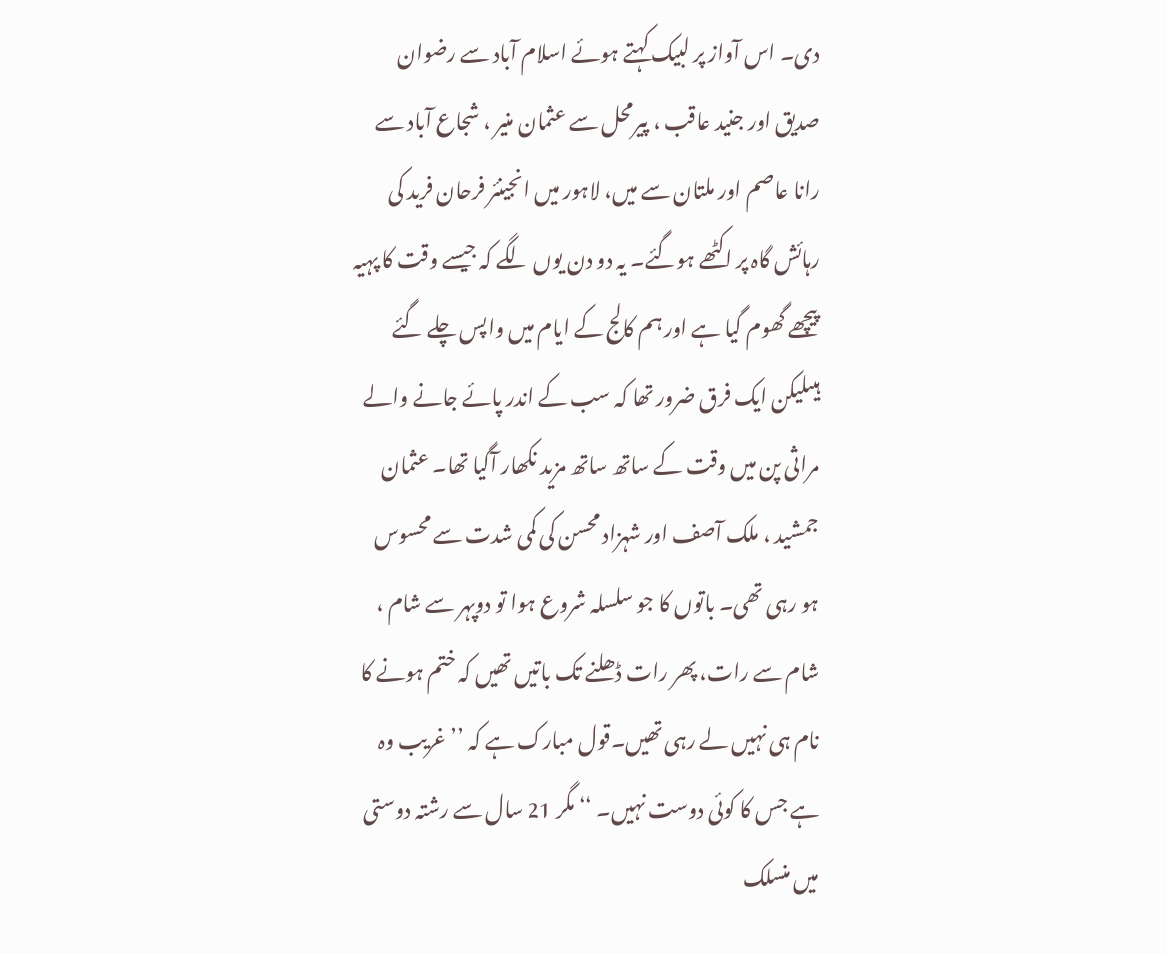دی۔ اس آواز پر لبیک کہتے ہوئے اسلام آباد سے رضوان صدیق اور جنید عاقب ، پیرمحل سے عثمان منیر ، شجاع آباد سے رانا عاصم اور ملتان سے میں، لاہور میں انجینئر فرحان فرید کی رہائش گاہ پر اکٹھے ہوگئے۔ یہ دو دن یوں لگے کہ جیسے وقت کا پہیہ پیچھے گھوم گیا ہے اور ہم کالج کے ایام میں واپس چلے گئے ہیںلیکن ایک فرق ضرور تھا کہ سب کے اندر پائے جانے والے مراثی پن میں وقت کے ساتھ ساتھ مزید نکھار آگیا تھا۔ عثمان جمشید ، ملک آصف اور شہزاد محسن کی کمی شدت سے محسوس ہو رہی تھی۔ باتوں کا جو سلسلہ شروع ہوا تو دوپہر سے شام ، شام سے رات، پھر رات ڈھلنے تک باتیں تھیں کہ ختم ہونے کا نام ہی نہیں لے رہی تھیں۔قول مبارک ہے کہ ’’ غریب وہ ہے جس کا کوئی دوست نہیں۔ ‘‘ مگر 21 سال سے رشتہ دوستی میں منسلک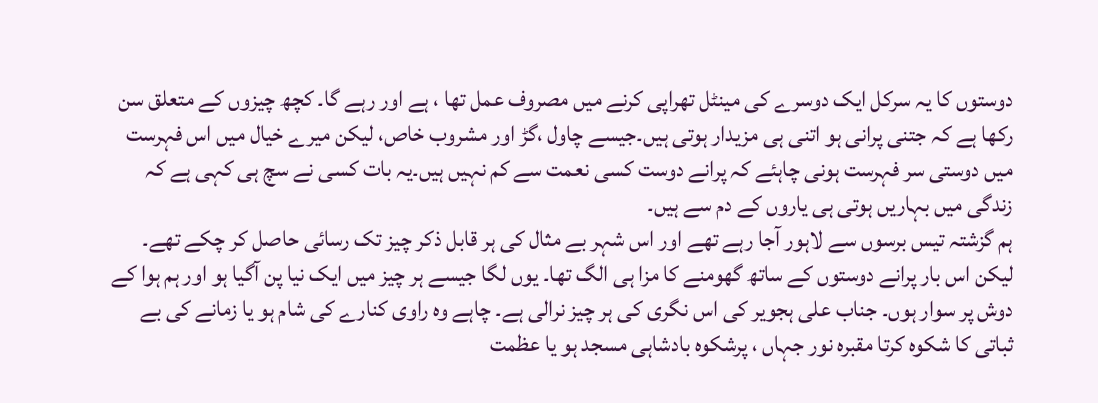دوستوں کا یہ سرکل ایک دوسرے کی مینٹل تھراپی کرنے میں مصروف عمل تھا ، ہے اور رہے گا۔ کچھ چیزوں کے متعلق سن رکھا ہے کہ جتنی پرانی ہو اتنی ہی مزیدار ہوتی ہیں۔جیسے چاول ،گڑ اور مشروب خاص، لیکن میرے خیال میں اس فہرست میں دوستی سر فہرست ہونی چاہئے کہ پرانے دوست کسی نعمت سے کم نہیں ہیں۔یہ بات کسی نے سچ ہی کہی ہے کہ زندگی میں بہاریں ہوتی ہی یاروں کے دم سے ہیں۔
ہم گزشتہ تیس برسوں سے لاہور آجا رہے تھے اور اس شہر بے مثال کی ہر قابل ذکر چیز تک رسائی حاصل کر چکے تھے۔ لیکن اس بار پرانے دوستوں کے ساتھ گھومنے کا مزا ہی الگ تھا۔ یوں لگا جیسے ہر چیز میں ایک نیا پن آگیا ہو اور ہم ہوا کے دوش پر سوار ہوں۔ جناب علی ہجویر کی اس نگری کی ہر چیز نرالی ہے۔ چاہے وہ راوی کنارے کی شام ہو یا زمانے کی بے ثباتی کا شکوہ کرتا مقبرہ نور جہاں ، پرشکوہ بادشاہی مسجد ہو یا عظمت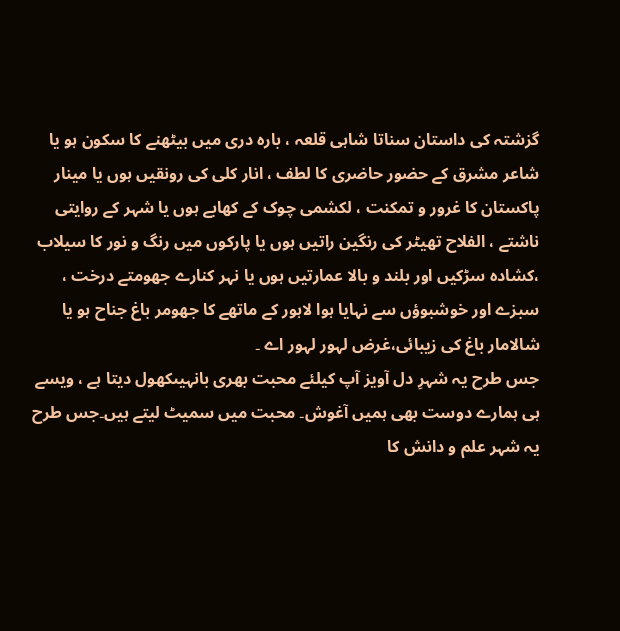گزشتہ کی داستان سناتا شاہی قلعہ ، بارہ دری میں بیٹھنے کا سکون ہو یا شاعر مشرق کے حضور حاضری کا لطف ، انار کلی کی رونقیں ہوں یا مینار پاکستان کا غرور و تمکنت ، لکشمی چوک کے کھابے ہوں یا شہر کے روایتی ناشتے ، الفلاح تھیٹر کی رنگین راتیں ہوں یا پارکوں میں رنگ و نور کا سیلاب ،کشادہ سڑکیں اور بلند و بالا عمارتیں ہوں یا نہر کنارے جھومتے درخت ، سبزے اور خوشبوؤں سے نہایا ہوا لاہور کے ماتھے کا جھومر باغ جناح ہو یا شالامار باغ کی زیبائی،غرض لہور لہور اے ۔
جس طرح یہ شہرِ دل آویز آپ کیلئے محبت بھری بانہیںکھول دیتا ہے ، ویسے ہی ہمارے دوست بھی ہمیں آغوش۔ محبت میں سمیٹ لیتے ہیں۔جس طرح یہ شہر علم و دانش کا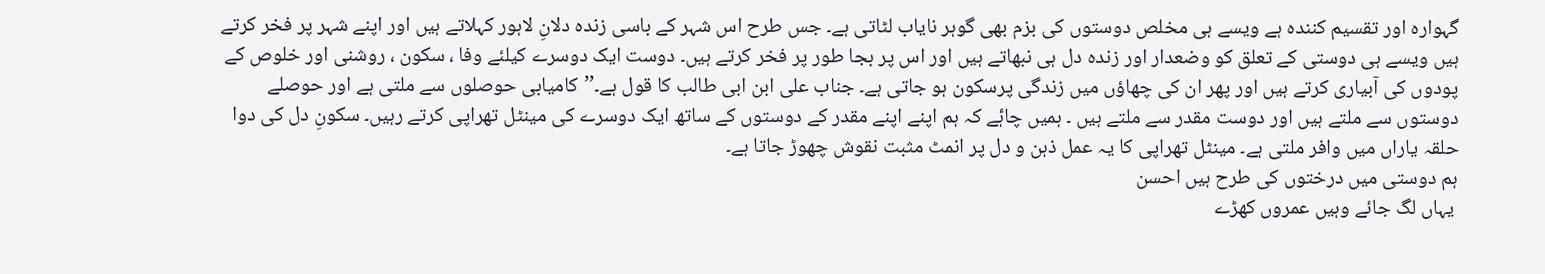گہوارہ اور تقسیم کنندہ ہے ویسے ہی مخلص دوستوں کی بزم بھی گوہر نایاب لٹاتی ہے۔ جس طرح اس شہر کے باسی زندہ دلانِ لاہور کہلاتے ہیں اور اپنے شہر پر فخر کرتے ہیں ویسے ہی دوستی کے تعلق کو وضعدار اور زندہ دل ہی نبھاتے ہیں اور اس پر بجا طور پر فخر کرتے ہیں۔ دوست ایک دوسرے کیلئے وفا ، سکون ، روشنی اور خلوص کے پودوں کی آبیاری کرتے ہیں اور پھر ان کی چھاؤں میں زندگی پرسکون ہو جاتی ہے۔ جناب علی ابن ابی طالب کا قول ہے۔’’کامیابی حوصلوں سے ملتی ہے اور حوصلے دوستوں سے ملتے ہیں اور دوست مقدر سے ملتے ہیں ۔ ہمیں چاۂے کہ ہم اپنے اپنے مقدر کے دوستوں کے ساتھ ایک دوسرے کی مینٹل تھراپی کرتے رہیں۔ سکونِ دل کی دوا حلقہ یاراں میں وافر ملتی ہے۔ مینٹل تھراپی کا یہ عمل ذہن و دل پر انمٹ مثبت نقوش چھوڑ جاتا ہے۔
ہم دوستی میں درختوں کی طرح ہیں احسن
 یہاں لگ جائے وہیں عمروں کھڑے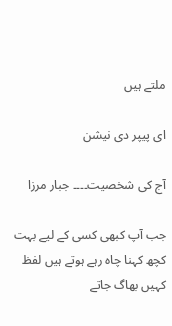ملتے ہیں

ای پیپر دی نیشن

آج کی شخصیت۔۔۔۔ جبار مرزا

جب آپ کبھی کسی کے لیے بہت کچھ کہنا چاہ رہے ہوتے ہیں لفظ کہیں بھاگ جاتے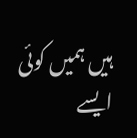ہیں ہمیں کوئی ایسے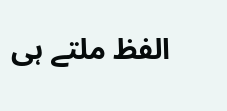الفظ ملتے ہی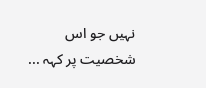نہیں جو اس شخصیت پر کہہ ...